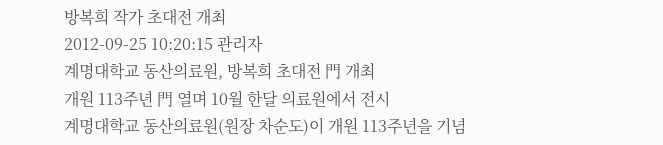방복희 작가 초대전 개최
2012-09-25 10:20:15 관리자
계명대학교 동산의료원, 방복희 초대전 門 개최
개원 113주년 門 열며 10월 한달 의료원에서 전시
계명대학교 동산의료원(원장 차순도)이 개원 113주년을 기념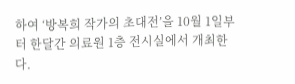하여 ‘방복희 작가의 초대전’을 10월 1일부터 한달간 의료원 1층 전시실에서 개최한다.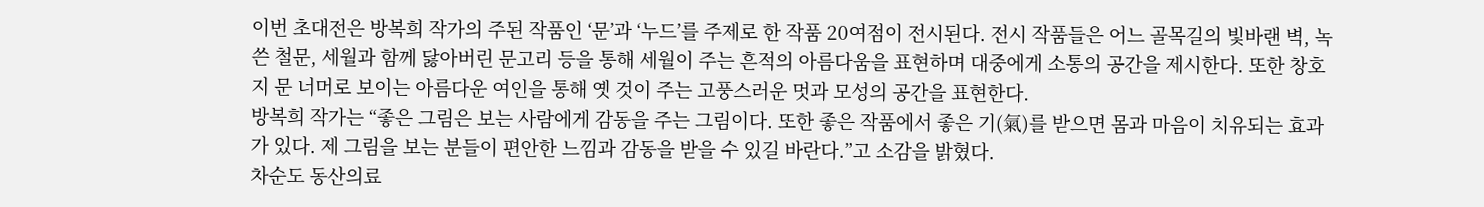이번 초대전은 방복희 작가의 주된 작품인 ‘문’과 ‘누드’를 주제로 한 작품 20여점이 전시된다. 전시 작품들은 어느 골목길의 빛바랜 벽, 녹쓴 철문, 세월과 함께 닳아버린 문고리 등을 통해 세월이 주는 흔적의 아름다움을 표현하며 대중에게 소통의 공간을 제시한다. 또한 창호지 문 너머로 보이는 아름다운 여인을 통해 옛 것이 주는 고풍스러운 멋과 모성의 공간을 표현한다.
방복희 작가는 “좋은 그림은 보는 사람에게 감동을 주는 그림이다. 또한 좋은 작품에서 좋은 기(氣)를 받으면 몸과 마음이 치유되는 효과가 있다. 제 그림을 보는 분들이 편안한 느낌과 감동을 받을 수 있길 바란다.”고 소감을 밝혔다.
차순도 동산의료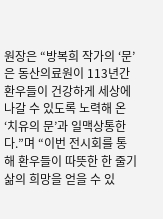원장은 “방복희 작가의 ‘문’은 동산의료원이 113년간 환우들이 건강하게 세상에 나갈 수 있도록 노력해 온 ‘치유의 문’과 일맥상통한다.”며 “이번 전시회를 통해 환우들이 따뜻한 한 줄기 삶의 희망을 얻을 수 있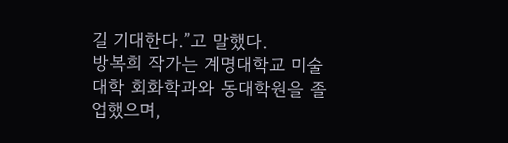길 기대한다.”고 말했다.
방복희 작가는 계명대학교 미술대학 회화학과와 동대학원을 졸업했으며,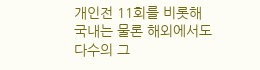개인전 11회를 비롯해 국내는 물론 해외에서도 다수의 그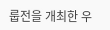룹전을 개최한 우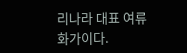리나라 대표 여류화가이다.